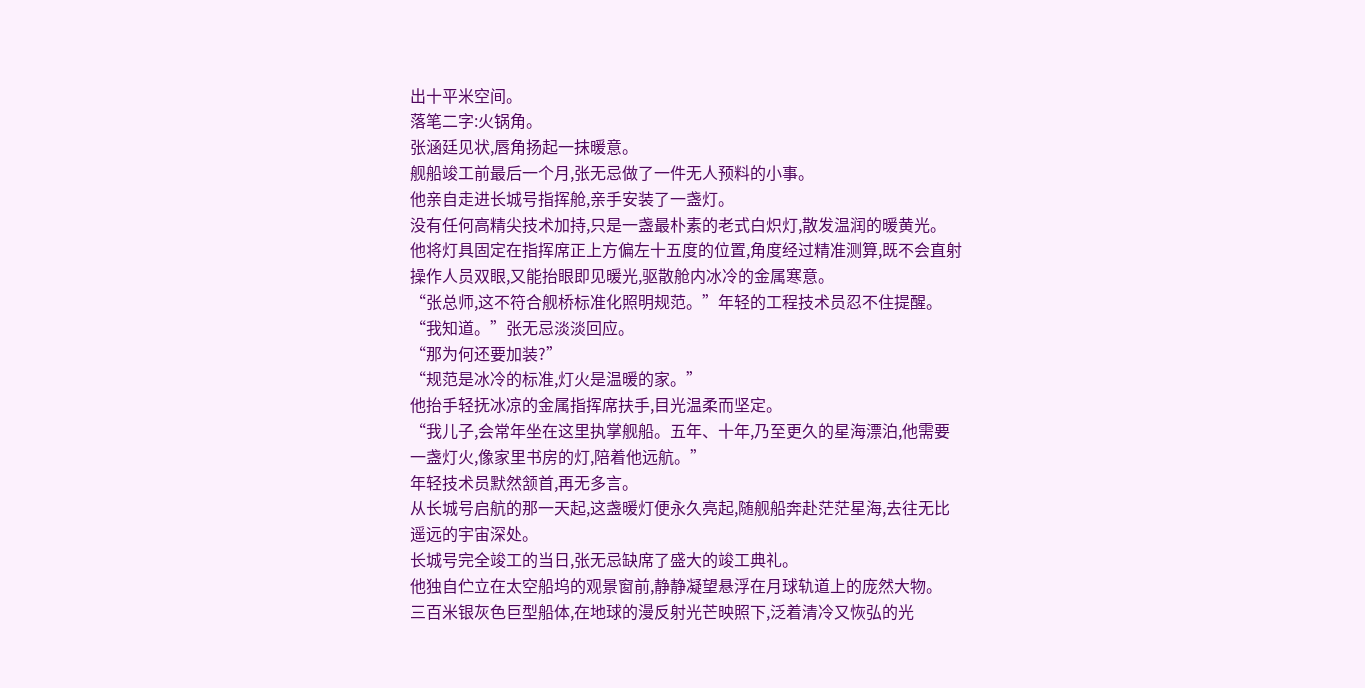出十平米空间。
落笔二字:火锅角。
张涵廷见状,唇角扬起一抹暖意。
舰船竣工前最后一个月,张无忌做了一件无人预料的小事。
他亲自走进长城号指挥舱,亲手安装了一盏灯。
没有任何高精尖技术加持,只是一盏最朴素的老式白炽灯,散发温润的暖黄光。
他将灯具固定在指挥席正上方偏左十五度的位置,角度经过精准测算,既不会直射操作人员双眼,又能抬眼即见暖光,驱散舱内冰冷的金属寒意。
“张总师,这不符合舰桥标准化照明规范。”年轻的工程技术员忍不住提醒。
“我知道。”张无忌淡淡回应。
“那为何还要加装?”
“规范是冰冷的标准,灯火是温暖的家。”
他抬手轻抚冰凉的金属指挥席扶手,目光温柔而坚定。
“我儿子,会常年坐在这里执掌舰船。五年、十年,乃至更久的星海漂泊,他需要一盏灯火,像家里书房的灯,陪着他远航。”
年轻技术员默然颔首,再无多言。
从长城号启航的那一天起,这盏暖灯便永久亮起,随舰船奔赴茫茫星海,去往无比遥远的宇宙深处。
长城号完全竣工的当日,张无忌缺席了盛大的竣工典礼。
他独自伫立在太空船坞的观景窗前,静静凝望悬浮在月球轨道上的庞然大物。
三百米银灰色巨型船体,在地球的漫反射光芒映照下,泛着清冷又恢弘的光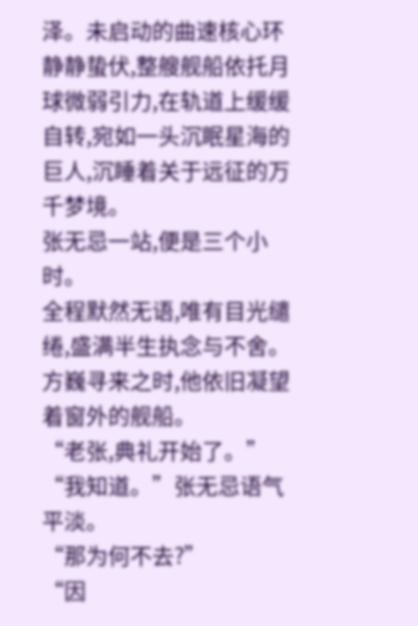泽。未启动的曲速核心环静静蛰伏,整艘舰船依托月球微弱引力,在轨道上缓缓自转,宛如一头沉眠星海的巨人,沉睡着关于远征的万千梦境。
张无忌一站,便是三个小时。
全程默然无语,唯有目光缱绻,盛满半生执念与不舍。
方巍寻来之时,他依旧凝望着窗外的舰船。
“老张,典礼开始了。”
“我知道。”张无忌语气平淡。
“那为何不去?”
“因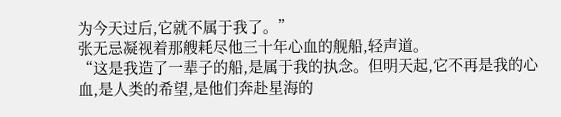为今天过后,它就不属于我了。”
张无忌凝视着那艘耗尽他三十年心血的舰船,轻声道。
“这是我造了一辈子的船,是属于我的执念。但明天起,它不再是我的心血,是人类的希望,是他们奔赴星海的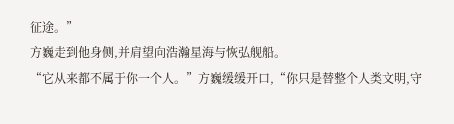征途。”
方巍走到他身侧,并肩望向浩瀚星海与恢弘舰船。
“它从来都不属于你一个人。”方巍缓缓开口,“你只是替整个人类文明,守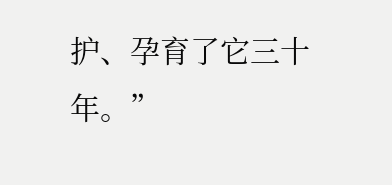护、孕育了它三十年。”